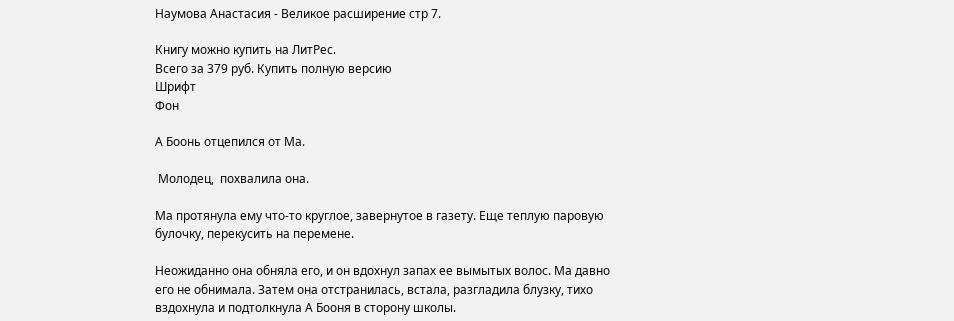Наумова Анастасия - Великое расширение стр 7.

Книгу можно купить на ЛитРес.
Всего за 379 руб. Купить полную версию
Шрифт
Фон

А Боонь отцепился от Ма.

 Молодец,  похвалила она.

Ма протянула ему что-то круглое, завернутое в газету. Еще теплую паровую булочку, перекусить на перемене.

Неожиданно она обняла его, и он вдохнул запах ее вымытых волос. Ма давно его не обнимала. Затем она отстранилась, встала, разгладила блузку, тихо вздохнула и подтолкнула А Бооня в сторону школы.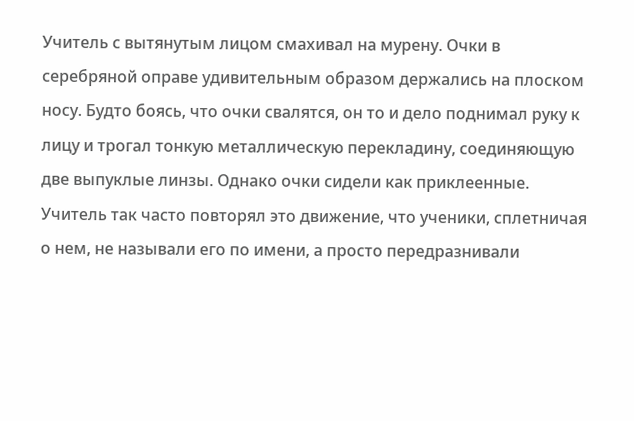Учитель с вытянутым лицом смахивал на мурену. Очки в серебряной оправе удивительным образом держались на плоском носу. Будто боясь, что очки свалятся, он то и дело поднимал руку к лицу и трогал тонкую металлическую перекладину, соединяющую две выпуклые линзы. Однако очки сидели как приклеенные. Учитель так часто повторял это движение, что ученики, сплетничая о нем, не называли его по имени, а просто передразнивали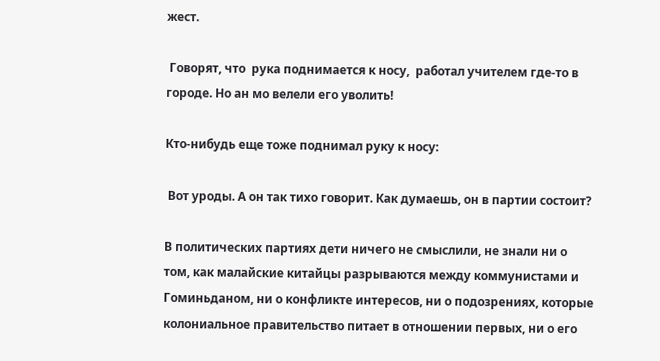жест.

 Говорят, что  рука поднимается к носу,  работал учителем где-то в городе. Но ан мо велели его уволить!

Кто-нибудь еще тоже поднимал руку к носу:

 Вот уроды. А он так тихо говорит. Как думаешь, он в партии состоит?

В политических партиях дети ничего не смыслили, не знали ни о том, как малайские китайцы разрываются между коммунистами и Гоминьданом, ни о конфликте интересов, ни о подозрениях, которые колониальное правительство питает в отношении первых, ни о его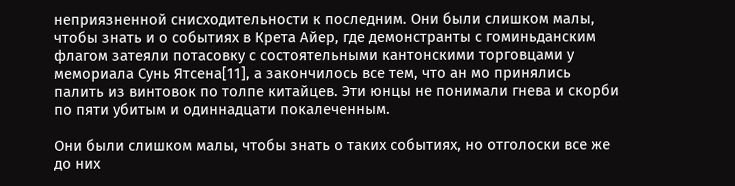неприязненной снисходительности к последним. Они были слишком малы, чтобы знать и о событиях в Крета Айер, где демонстранты с гоминьданским флагом затеяли потасовку с состоятельными кантонскими торговцами у мемориала Сунь Ятсена[11], а закончилось все тем, что ан мо принялись палить из винтовок по толпе китайцев. Эти юнцы не понимали гнева и скорби по пяти убитым и одиннадцати покалеченным.

Они были слишком малы, чтобы знать о таких событиях, но отголоски все же до них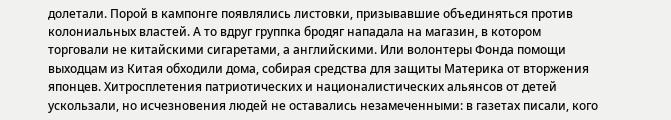долетали. Порой в кампонге появлялись листовки, призывавшие объединяться против колониальных властей. А то вдруг группка бродяг нападала на магазин, в котором торговали не китайскими сигаретами, а английскими. Или волонтеры Фонда помощи выходцам из Китая обходили дома, собирая средства для защиты Материка от вторжения японцев. Хитросплетения патриотических и националистических альянсов от детей ускользали, но исчезновения людей не оставались незамеченными: в газетах писали, кого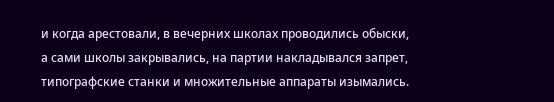и когда арестовали, в вечерних школах проводились обыски, а сами школы закрывались, на партии накладывался запрет, типографские станки и множительные аппараты изымались.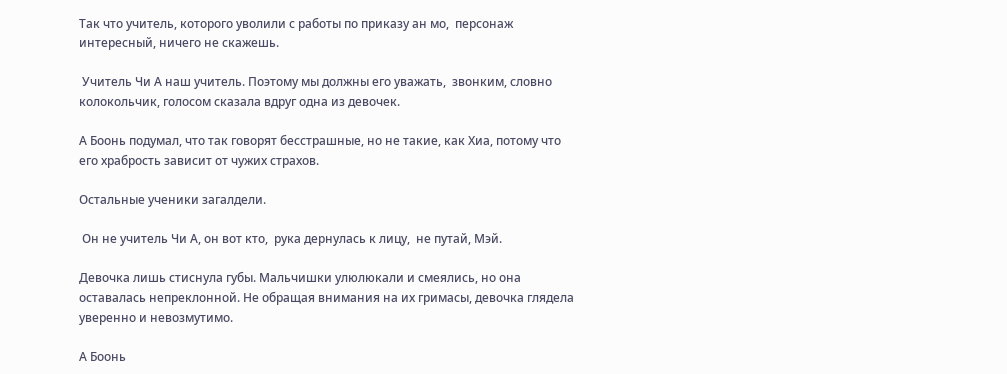Так что учитель, которого уволили с работы по приказу ан мо,  персонаж интересный, ничего не скажешь.

 Учитель Чи А наш учитель. Поэтому мы должны его уважать,  звонким, словно колокольчик, голосом сказала вдруг одна из девочек.

А Боонь подумал, что так говорят бесстрашные, но не такие, как Хиа, потому что его храбрость зависит от чужих страхов.

Остальные ученики загалдели.

 Он не учитель Чи А, он вот кто,  рука дернулась к лицу,  не путай, Мэй.

Девочка лишь стиснула губы. Мальчишки улюлюкали и смеялись, но она оставалась непреклонной. Не обращая внимания на их гримасы, девочка глядела уверенно и невозмутимо.

А Боонь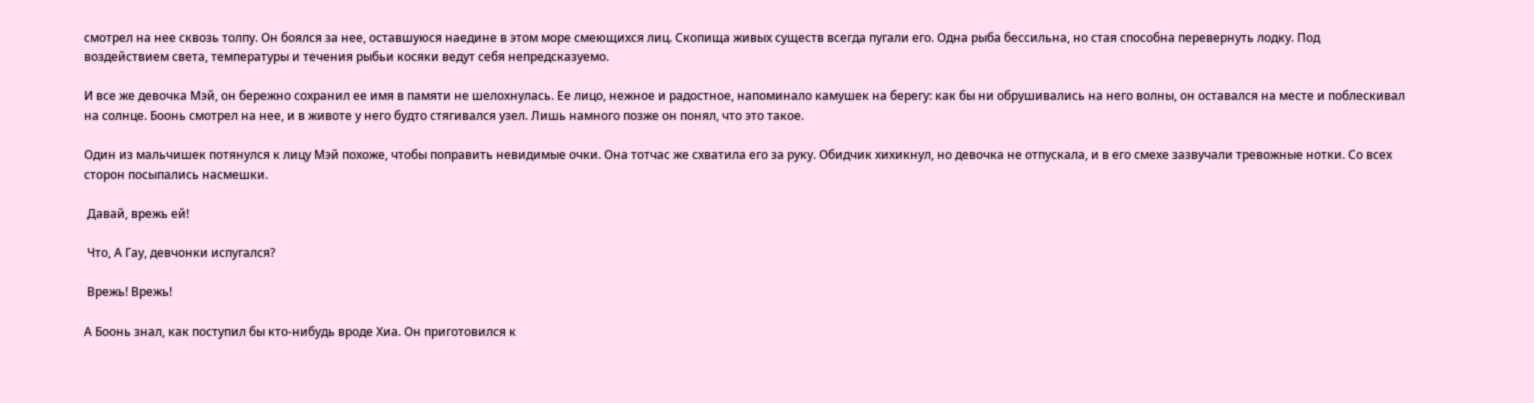смотрел на нее сквозь толпу. Он боялся за нее, оставшуюся наедине в этом море смеющихся лиц. Скопища живых существ всегда пугали его. Одна рыба бессильна, но стая способна перевернуть лодку. Под воздействием света, температуры и течения рыбьи косяки ведут себя непредсказуемо.

И все же девочка Мэй, он бережно сохранил ее имя в памяти не шелохнулась. Ее лицо, нежное и радостное, напоминало камушек на берегу: как бы ни обрушивались на него волны, он оставался на месте и поблескивал на солнце. Боонь смотрел на нее, и в животе у него будто стягивался узел. Лишь намного позже он понял, что это такое.

Один из мальчишек потянулся к лицу Мэй похоже, чтобы поправить невидимые очки. Она тотчас же схватила его за руку. Обидчик хихикнул, но девочка не отпускала, и в его смехе зазвучали тревожные нотки. Со всех сторон посыпались насмешки.

 Давай, врежь ей!

 Что, А Гау, девчонки испугался?

 Врежь! Врежь!

А Боонь знал, как поступил бы кто-нибудь вроде Хиа. Он приготовился к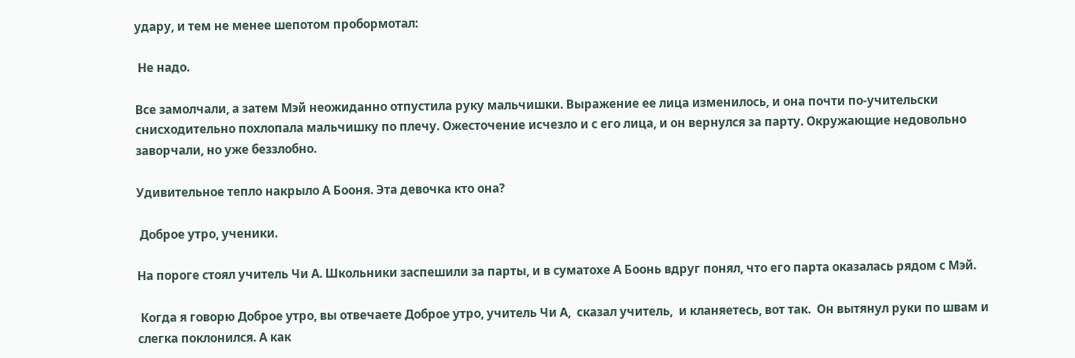удару, и тем не менее шепотом пробормотал:

 Не надо.

Все замолчали, а затем Мэй неожиданно отпустила руку мальчишки. Выражение ее лица изменилось, и она почти по-учительски снисходительно похлопала мальчишку по плечу. Ожесточение исчезло и с его лица, и он вернулся за парту. Окружающие недовольно заворчали, но уже беззлобно.

Удивительное тепло накрыло А Бооня. Эта девочка кто она?

 Доброе утро, ученики.

На пороге стоял учитель Чи А. Школьники заспешили за парты, и в суматохе А Боонь вдруг понял, что его парта оказалась рядом с Мэй.

 Когда я говорю Доброе утро, вы отвечаете Доброе утро, учитель Чи А,  сказал учитель,  и кланяетесь, вот так.  Он вытянул руки по швам и слегка поклонился. А как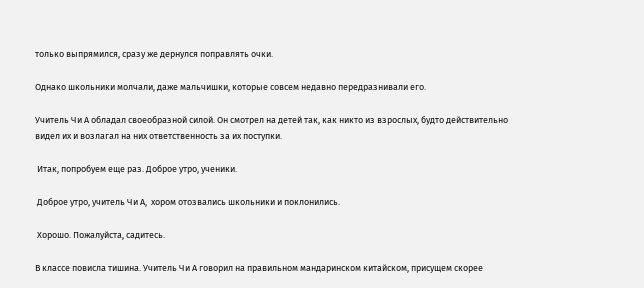только выпрямился, сразу же дернулся поправлять очки.

Однако школьники молчали, даже мальчишки, которые совсем недавно передразнивали его.

Учитель Чи А обладал своеобразной силой. Он смотрел на детей так, как никто из взрослых, будто действительно видел их и возлагал на них ответственность за их поступки.

 Итак, попробуем еще раз. Доброе утро, ученики.

 Доброе утро, учитель Чи А,  хором отозвались школьники и поклонились.

 Хорошо. Пожалуйста, садитесь.

В классе повисла тишина. Учитель Чи А говорил на правильном мандаринском китайском, присущем скорее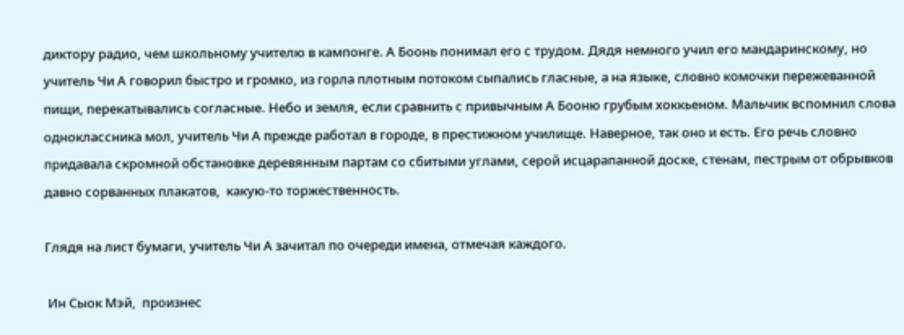диктору радио, чем школьному учителю в кампонге. А Боонь понимал его с трудом. Дядя немного учил его мандаринскому, но учитель Чи А говорил быстро и громко, из горла плотным потоком сыпались гласные, а на языке, словно комочки пережеванной пищи, перекатывались согласные. Небо и земля, если сравнить с привычным А Бооню грубым хоккьеном. Мальчик вспомнил слова одноклассника мол, учитель Чи А прежде работал в городе, в престижном училище. Наверное, так оно и есть. Его речь словно придавала скромной обстановке деревянным партам со сбитыми углами, серой исцарапанной доске, стенам, пестрым от обрывков давно сорванных плакатов,  какую-то торжественность.

Глядя на лист бумаги, учитель Чи А зачитал по очереди имена, отмечая каждого.

 Ин Сыок Мэй,  произнес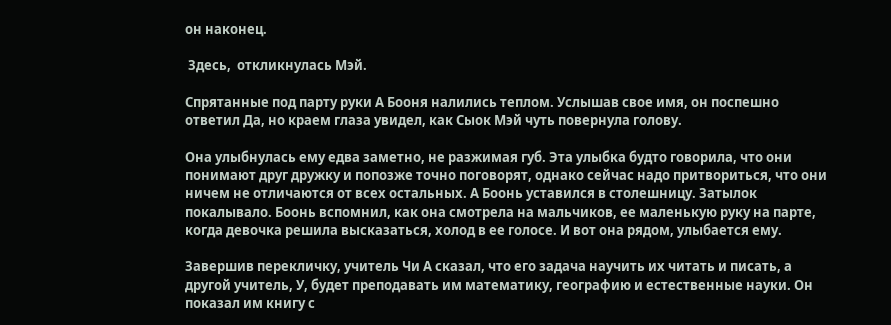он наконец.

 Здесь,  откликнулась Мэй.

Спрятанные под парту руки А Бооня налились теплом. Услышав свое имя, он поспешно ответил Да, но краем глаза увидел, как Сыок Мэй чуть повернула голову.

Она улыбнулась ему едва заметно, не разжимая губ. Эта улыбка будто говорила, что они понимают друг дружку и попозже точно поговорят, однако сейчас надо притвориться, что они ничем не отличаются от всех остальных. А Боонь уставился в столешницу. Затылок покалывало. Боонь вспомнил, как она смотрела на мальчиков, ее маленькую руку на парте, когда девочка решила высказаться, холод в ее голосе. И вот она рядом, улыбается ему.

Завершив перекличку, учитель Чи А сказал, что его задача научить их читать и писать, а другой учитель, У, будет преподавать им математику, географию и естественные науки. Он показал им книгу с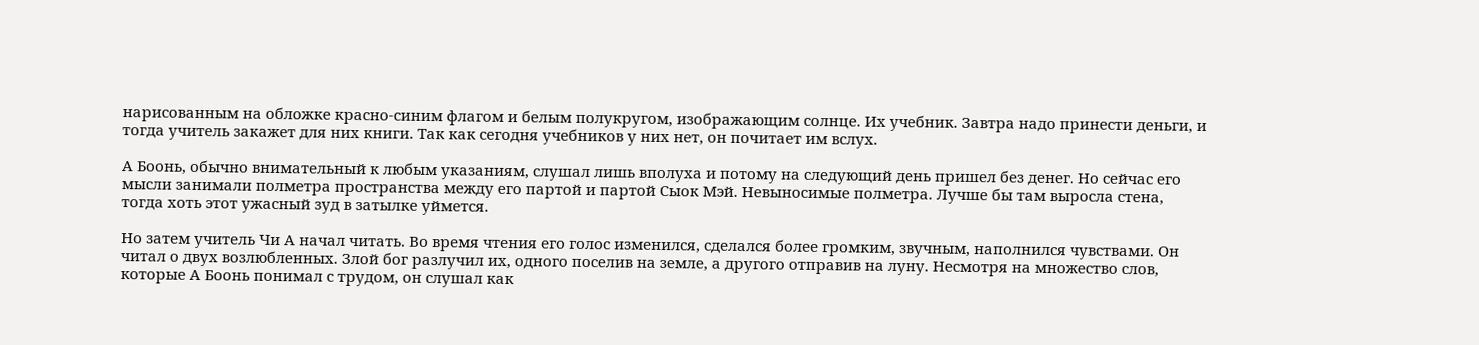нарисованным на обложке красно-синим флагом и белым полукругом, изображающим солнце. Их учебник. Завтра надо принести деньги, и тогда учитель закажет для них книги. Так как сегодня учебников у них нет, он почитает им вслух.

А Боонь, обычно внимательный к любым указаниям, слушал лишь вполуха и потому на следующий день пришел без денег. Но сейчас его мысли занимали полметра пространства между его партой и партой Сыок Мэй. Невыносимые полметра. Лучше бы там выросла стена, тогда хоть этот ужасный зуд в затылке уймется.

Но затем учитель Чи А начал читать. Во время чтения его голос изменился, сделался более громким, звучным, наполнился чувствами. Он читал о двух возлюбленных. Злой бог разлучил их, одного поселив на земле, а другого отправив на луну. Несмотря на множество слов, которые А Боонь понимал с трудом, он слушал как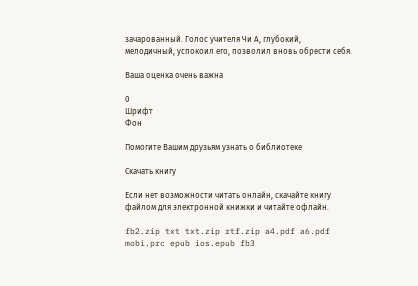зачарованный. Голос учителя Чи А, глубокий, мелодичный, успокоил его, позволил вновь обрести себя.

Ваша оценка очень важна

0
Шрифт
Фон

Помогите Вашим друзьям узнать о библиотеке

Скачать книгу

Если нет возможности читать онлайн, скачайте книгу файлом для электронной книжки и читайте офлайн.

fb2.zip txt txt.zip rtf.zip a4.pdf a6.pdf mobi.prc epub ios.epub fb3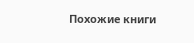Похожие книги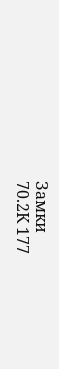Замки
70.2К 177